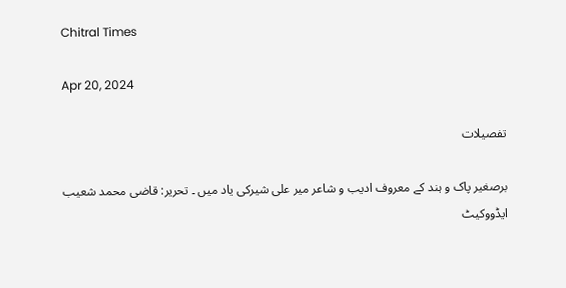Chitral Times

Apr 20, 2024

تفصيلات

برصغیر پاک و ہند کے معروف ادیب و شاعر میر علی شیرکی یاد میں ۔ تحریر: قاضی محمد شعیب ایڈووکیٹ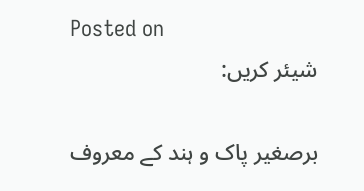Posted on
شیئر کریں:

برصغیر پاک و ہند کے معروف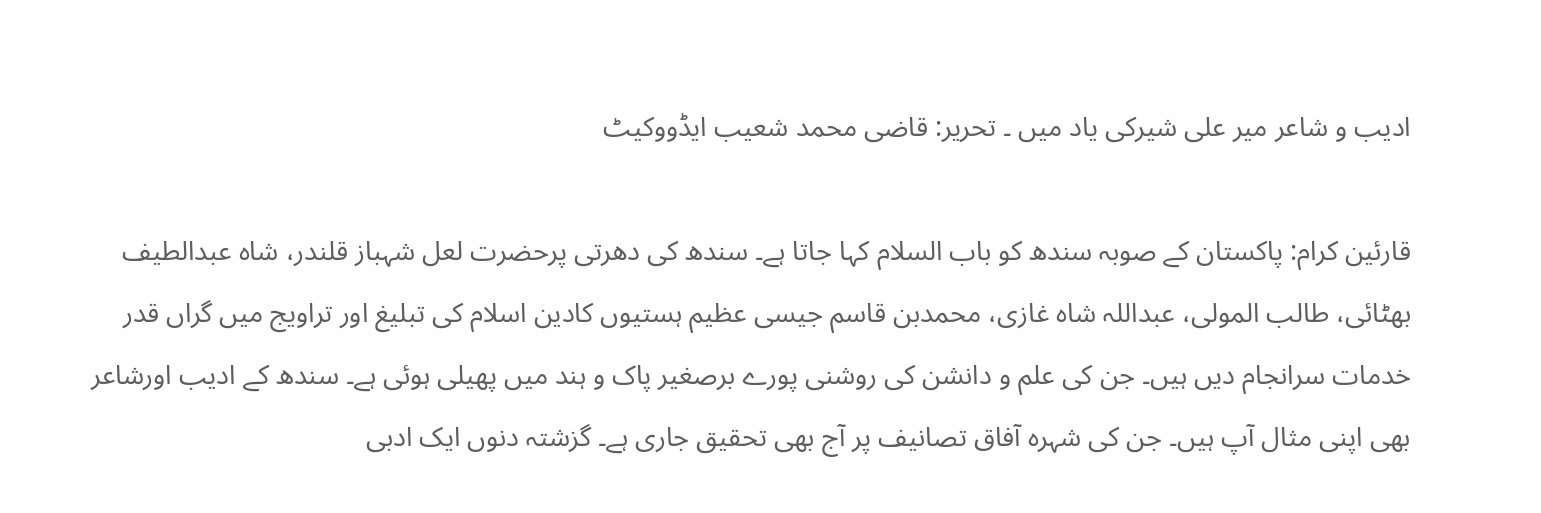ادیب و شاعر میر علی شیرکی یاد میں ۔ تحریر: قاضی محمد شعیب ایڈووکیٹ

قارئین کرام: پاکستان کے صوبہ سندھ کو باب السلام کہا جاتا ہے۔ سندھ کی دھرتی پرحضرت لعل شہباز قلندر، شاہ عبدالطیف بھٹائی، طالب المولی، عبداللہ شاہ غازی، محمدبن قاسم جیسی عظیم ہستیوں کادین اسلام کی تبلیغ اور تراویج میں گراں قدر خدمات سرانجام دیں ہیں۔ جن کی علم و دانشن کی روشنی پورے برصغیر پاک و ہند میں پھیلی ہوئی ہے۔ سندھ کے ادیب اورشاعر بھی اپنی مثال آپ ہیں۔ جن کی شہرہ آفاق تصانیف پر آج بھی تحقیق جاری ہے۔ گزشتہ دنوں ایک ادبی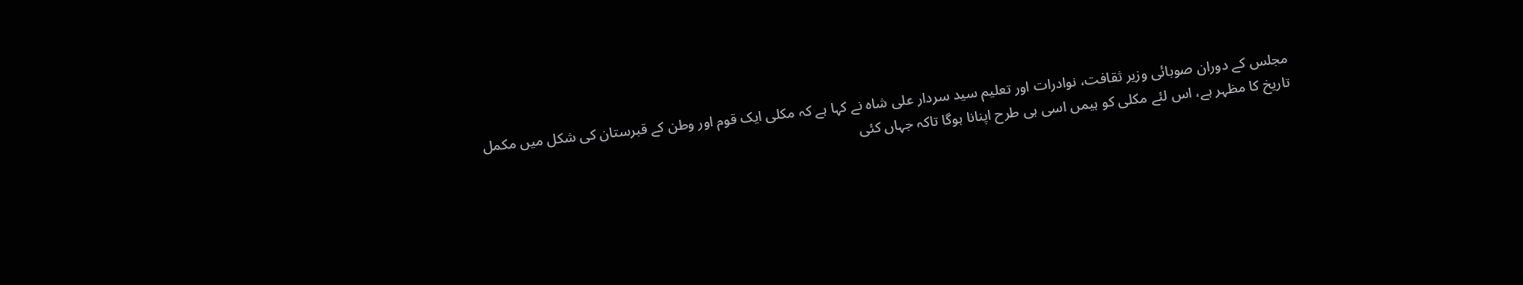مجلس کے دوران صوبائی وزیر ثقافت، نوادرات اور تعلیم سید سردار علی شاہ نے کہا ہے کہ مکلی ایک قوم اور وطن کے قبرستان کی شکل میں مکمل تاریخ کا مظہر ہے، اس لئے مکلی کو ہیمں اسی ہی طرح اپنانا ہوگا تاکہ جہاں کئی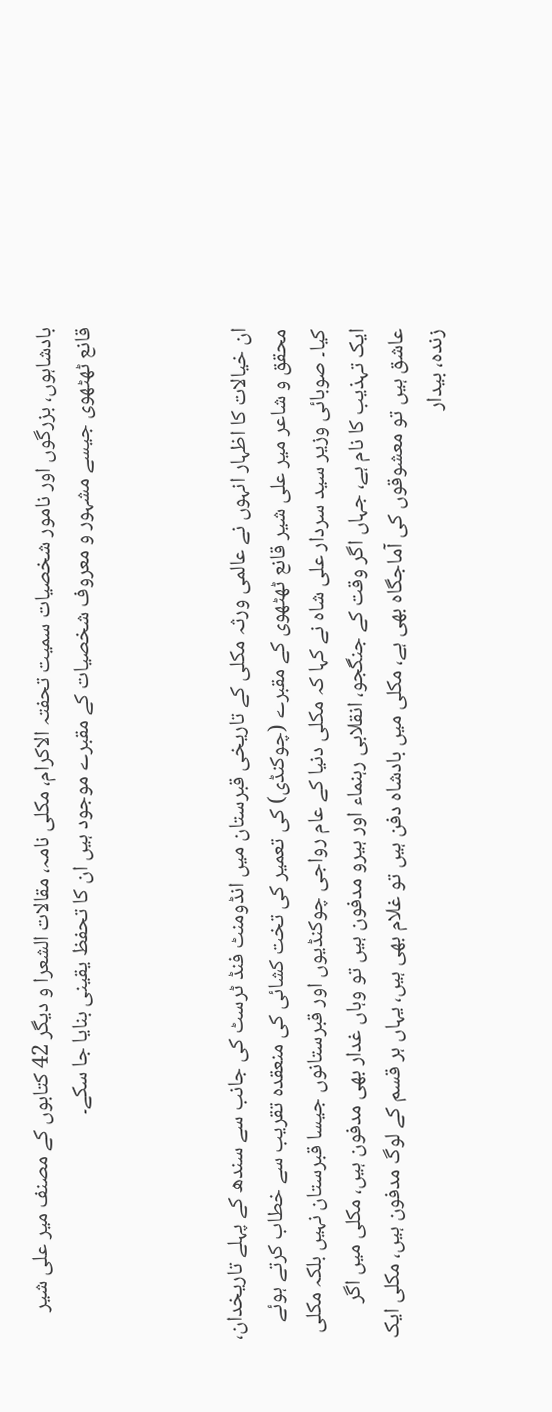بادشاہوں، بزرگوں اور نامور شخصیات سمیت تحفتہ الاکرام، مکلی نامہ، مقالات الشعرا و دیگر 42 کتابوں کے مصنف میر علی شیر قانع ٹھٹھوی جیسے مشہور و معروف شخصیات کے مقبرے موجود ہیں ان کا تحفظ یقینی بنایا جا سکے۔



ان خیالات کا اظہار انہوں نے عالمی ورثہ مکلی کے تاریخی قبرستان میں انڈومنٹ فنڈ ٹرسٹ کی جانب سے سندھ کے پہلے تاریخدان، محقق و شاعر میر علی شیر قانع ٹھٹھوی کے مقبرے (چوکنڈی) کی تعمیر کی تخت کشائی کی منعقدہ تقریب سے خطاب کرتے ہوئے کیا۔ صوبائی وزیر سید سردار علی شاہ نے کہا کہ مکلی دنیا کے عام رواجی چوکنڈیوں اور قبرستانوں جیسا قبرستان نہیں بلکہ مکلی ایک تہذیب کا نام ہے، جہاں اگر وقت کے جنگجو، انقلابی رہنماء اور ہیرو مدفون ہیں تو وہاں غدار بھی مدفون ہیں، مکلی میں اگر عاشق ہیں تو معشوقوں کی آماجگاہ بھی ہے، مکلی میں بادشاہ دفن ہیں تو غلام بھی ہیں، یہاں ہر قسم کے لوگ مدفون ہیں، مکلی ایک زندہ، بیدار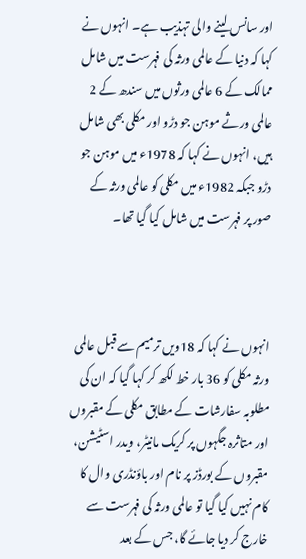اور سانس لینے والی تہذیب ہے۔ انہوں نے کہا کہ دنیا کے عالمی ورثہ کی فہرست میں شامل ممالک کے 6 عالمی ورثوں میں سندھ کے 2 عالمی ورثے موہن جو دڑو اور مکلی بھی شامل ہیں، انہوں نے کہا کہ 1978ء میں موہن جو دڑو جبکہ 1982ء میں مکلی کو عالمی ورثہ کے صور پر فہرست میں شامل کیا گیا تھا۔



انہوں نے کہا کہ 18ویں ترمیم سے قبل عالمی ورثہ مکلی کو 36 بار خط لکھ کر کہا گیا کہ ان کی مطلوبہ سفارشات کے مطابق مکلی کے مقبروں اور متاثرہ جگہوں پر کریک مانیٹر، ویدر اسٹیشن، مقبروں کے بورڈز پر نام اور باؤنڈری وال کا کام نہیں کیا گیا تو عالمی ورثہ کی فہرست سے خارج کر دیا جائے گا، جس کے بعد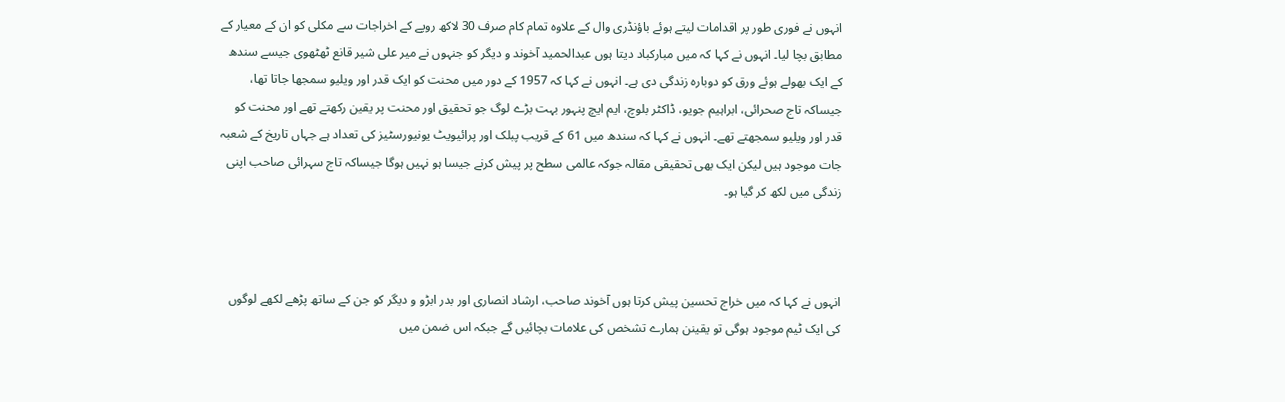انہوں نے فوری طور پر اقدامات لیتے ہوئے باؤنڈری وال کے علاوہ تمام کام صرف 30 لاکھ روپے کے اخراجات سے مکلی کو ان کے معیار کے مطابق بچا لیا۔ انہوں نے کہا کہ میں مبارکباد دیتا ہوں عبدالحمید آخوند و دیگر کو جنہوں نے میر علی شیر قانع ٹھٹھوی جیسے سندھ کے ایک بھولے ہوئے ورق کو دوبارہ زندگی دی ہے۔ انہوں نے کہا کہ 1957 کے دور میں محنت کو ایک قدر اور ویلیو سمجھا جاتا تھا، جیساکہ تاج صحرائی، ابراہیم جویو، ڈاکٹر بلوچ، ایم ایچ پنہور بہت بڑے لوگ جو تحقیق اور محنت پر یقین رکھتے تھے اور محنت کو قدر اور ویلیو سمجھتے تھے۔ انہوں نے کہا کہ سندھ میں 61 کے قریب پبلک اور پرائیویٹ یونیورسٹیز کی تعداد ہے جہاں تاریخ کے شعبہ جات موجود ہیں لیکن ایک بھی تحقیقی مقالہ جوکہ عالمی سطح پر پیش کرنے جیسا ہو نہیں ہوگا جیساکہ تاج سہرائی صاحب اپنی زندگی میں لکھ کر گیا ہو۔



انہوں نے کہا کہ میں خراج تحسین پیش کرتا ہوں آخوند صاحب، ارشاد انصاری اور بدر ابڑو و دیگر کو جن کے ساتھ پڑھے لکھے لوگوں کی ایک ٹیم موجود ہوگی تو یقینن ہمارے تشخص کی علامات بچائیں گے جبکہ اس ضمن میں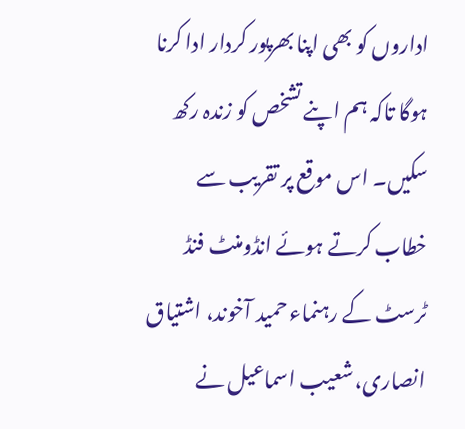اداروں کو بھی اپنا بھرپور کردار ادا کرنا ہوگا تاکہ ہم اپنے تشخص کو زندہ رکھ سکیں۔ اس موقع پر تقریب سے خطاب کرتے ہوئے انڈومنٹ فنڈ ٹرسٹ کے رہنماء حمید آخوند، اشتیاق انصاری، شعیب اسماعیل نے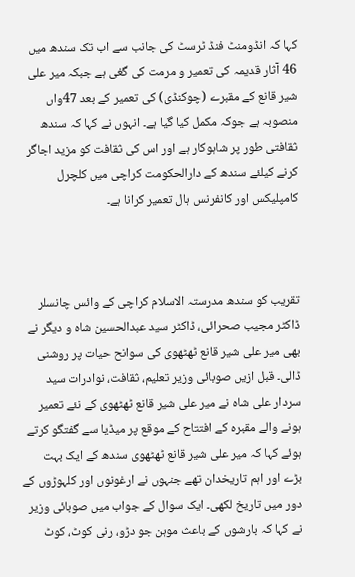کہا کہ انڈومنٹ فنڈ ٹرسٹ کی جانب سے اب تک سندھ میں 46 آثار قدیمہ کی تعمیر و مرمت کی گغی ہے جبکہ میر علی شیر قانع کے مقبرے (چوکنڈی) کی تعمیر کے بعد 47واں منصوبہ ہے جوکہ مکمل کیا گیا ہے۔ انہوں نے کہا کہ سندھ ثقافتی طور پر شاہوکار ہے اور اس کی ثقافت کو مزید اجاگر کرنے کیلئے سندھ کے دارالحکومت کراچی میں کلچرل کامپلیکس اور کانفرنس ہال تعمیر کرانا ہے۔



تقریب کو سندھ مدرستہ الاسلام کراچی کے وائس چانسلر ڈاکٹر مجیب صحرائی، ڈاکٹر سید عبدالحسین شاہ و دیگر نے بھی میر علی شیر قانع ٹھٹھوی کی سوانح حیات پر روشنی ڈالی۔ قبل ازیں صوبائی وزیر تعلیم، ثقافت، نوادرات سید سردار علی شاہ نے میر علی شیر قانع ٹھٹھوی کے نئے تعمیر ہونے والے مقبرہ کے افتتاح کے موقع پر میڈیا سے گفتگو کرتے ہوئے کہا کہ میر علی شیر قانع ٹھٹھوی سندھ کے ایک بہت بڑے اور اہم تاریخدان تھے جنہوں نے ارغونوں اور کلہوڑوں کے دور میں تاریخ لکھی۔ ایک سوال کے جواب میں صوبائی وزیر نے کہا کہ بارشوں کے باعث موہن جو دڑو، رنی کوٹ، کوٹ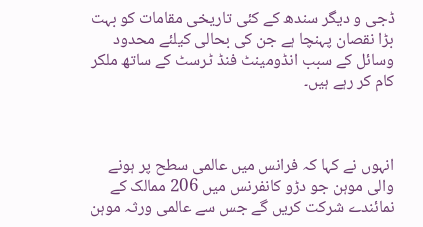ڈجی و دیگر سندھ کے کئی تاریخی مقامات کو بہت بڑا نقصان پہنچا ہے جن کی بحالی کیلئے محدود وسائل کے سبب انڈومینٹ فنڈ ٹرسٹ کے ساتھ ملکر کام کر رہے ہیں۔



انہوں نے کہا کہ فرانس میں عالمی سطح پر ہونے والی موہن جو دڑو کانفرنس میں 206 ممالک کے نمائندے شرکت کریں گے جس سے عالمی ورثہ موہن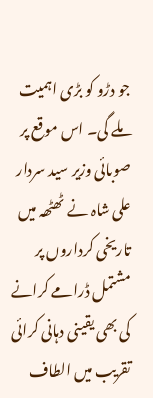جو دڑو کو بڑی اہمیت ملے گی۔ اس موقع پر صوبائی وزیر سید سردار علی شاہ نے ٹھٹھہ میں تاریخی کرداروں پر مشتمل ڈرامے کرانے کی بھی یقینی دہانی کرائی تقریب میں الطاف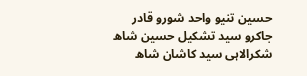حسین تنیو واحد شورو قادر جاکرو سید تشکیل حسین شاھ شکرالاہی سید کاشان شاھ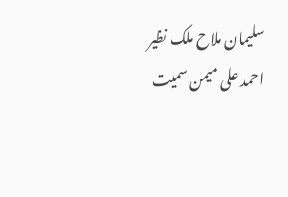سلیمان ملاح ملک نظیر احمد علی میمن سمیت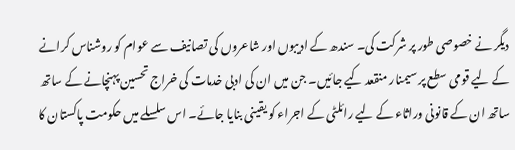دیگر نے خصوصی طور پر شرکت کی۔ سندھ کے ادیبوں اور شاعروں کی تصانیف سے عوام کو روشناس کرانے کے لیے قومی سطع پر سیمنار منقعد کیے جائیں۔ جن میں ان کی ادبی خدمات کی خراج تحسین پہنچانے کے ساتھ ساتھ ان کے قانونی وراثاء کے لیے رائلٹی کے اجراء کو یقینی بنایا جائے۔ اس سلسلے میں حکومت پاکستان کا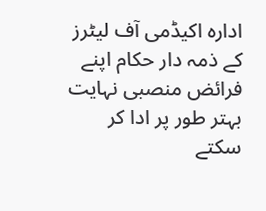ادارہ اکیڈمی آف لیٹرز کے ذمہ دار حکام اپنے فرائض منصبی نہایت بہتر طور پر ادا کر سکتے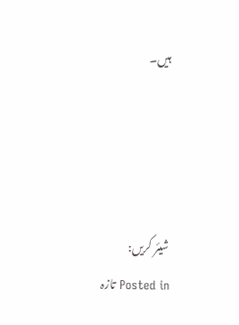ہیں۔




شیئر کریں:
Posted in تازہ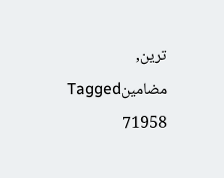ترین, مضامینTagged
71958